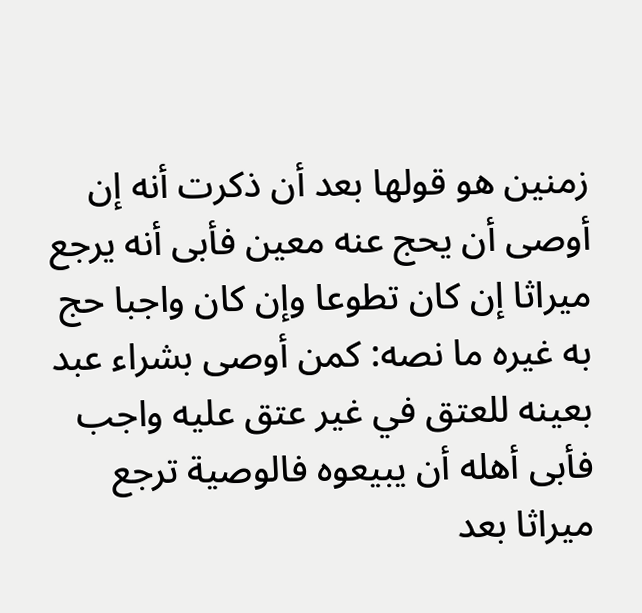زمنين هو قولها بعد أن ذكرت أنه إن أوصى أن يحج عنه معين فأبى أنه يرجع ميراثا إن كان تطوعا وإن كان واجبا حج به غيره ما نصه: كمن أوصى بشراء عبد بعينه للعتق في غير عتق عليه واجب فأبى أهله أن يبيعوه فالوصية ترجع ميراثا بعد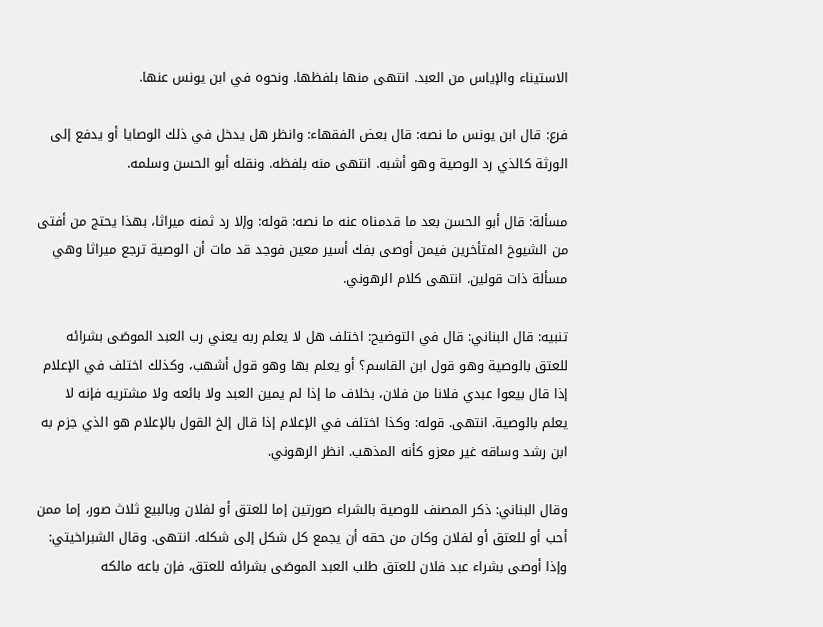الاستيناء والإياس من العبد. انتهى منها بلفظها. ونحوه في ابن يونس عنها.

فرع: قال ابن يونس ما نصه: قال بعض الفقهاء: وانظر هل يدخل في ذلك الوصايا أو يدفع إلى الورثة كالذي رد الوصية وهو أشبه. انتهى منه بلفظه. ونقله أبو الحسن وسلمه.

مسألة: قال أبو الحسن بعد ما قدمناه عنه ما نصه: قوله: وإلا رد ثمنه ميراثا، بهذا يحتج من أفتى من الشيوخ المتأخرين فيمن أوصى بفك أسير معين فوجد قد مات أن الوصية ترجع ميراثا وهي مسألة ذات قولين. انتهى كلام الرهوني.

تنبيه: قال البناني: قال في التوضيح: اختلف هل لا يعلم ربه يعني رب العبد الموصَى بشرائه للعتق بالوصية وهو قول ابن القاسم؟ أو يعلم بها وهو قول أشهب، وكذلك اختلف في الإعلام إذا قال بيعوا عبدي فلانا من فلان، بخلاف ما إذا لم يمين العبد ولا بائعه ولا مشتريه فإنه لا يعلم بالوصية. انتهى. قوله: وكذا اختلف في الإعلام إذا قال إلخ القول بالإعلام هو الذي جزم به ابن رشد وساقه غير معزو كأنه المذهب. انظر الرهوني.

وقال البناني: ذكر المصنف للوصية بالشراء صورتين إما للعتق أو لفلان وبالبيع ثلاث صور، إما ممن أحب أو للعتق أو لفلان وكان من حقه أن يجمع كل شكل إلى شكله. انتهى. وقال الشبراخيتي: وإذا أوصى بشراء عبد فلان للعتق طلب العبد الموصَى بشرائه للعتق، فإن باعه مالكه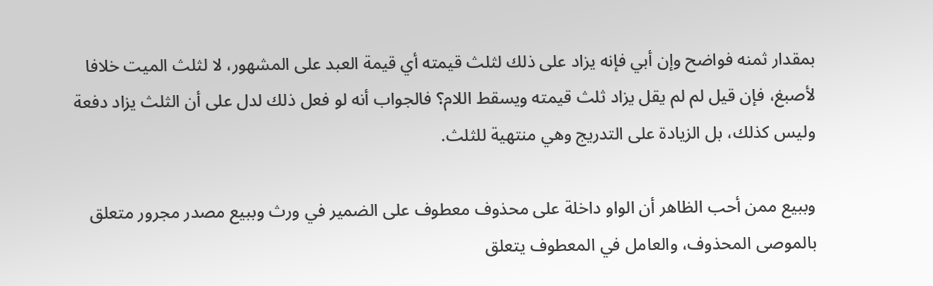بمقدار ثمنه فواضح وإن أبي فإنه يزاد على ذلك لثلث قيمته أي قيمة العبد على المشهور، لا لثلث الميت خلافا لأصبغ، فإن قيل لم لم يقل يزاد ثلث قيمته ويسقط اللام؟ فالجواب أنه لو فعل ذلك لدل على أن الثلث يزاد دفعة وليس كذلك، بل الزيادة على التدريج وهي منتهية للثلث.

وببيع ممن أحب الظاهر أن الواو داخلة على محذوف معطوف على الضمير في ورث وببيع مصدر مجرور متعلق بالموصى المحذوف، والعامل في المعطوف يتعلق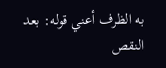به الظرف أعني قوله: بعد النقص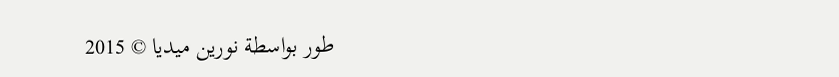طور بواسطة نورين ميديا © 2015